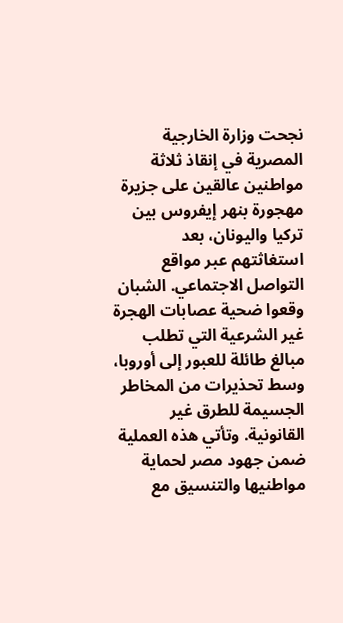نجحت وزارة الخارجية المصرية في إنقاذ ثلاثة مواطنين عالقين على جزيرة مهجورة بنهر إيفروس بين تركيا واليونان، بعد استغاثتهم عبر مواقع التواصل الاجتماعي. الشبان وقعوا ضحية عصابات الهجرة غير الشرعية التي تطلب مبالغ طائلة للعبور إلى أوروبا، وسط تحذيرات من المخاطر الجسيمة للطرق غير القانونية. وتأتي هذه العملية ضمن جهود مصر لحماية مواطنيها والتنسيق مع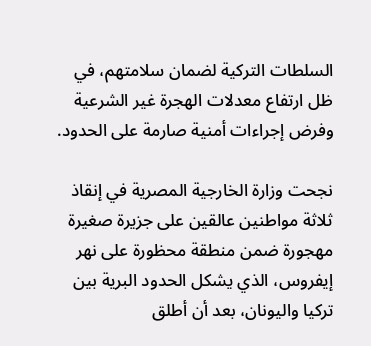السلطات التركية لضمان سلامتهم، في ظل ارتفاع معدلات الهجرة غير الشرعية وفرض إجراءات أمنية صارمة على الحدود.

نجحت وزارة الخارجية المصرية في إنقاذ ثلاثة مواطنين عالقين على جزيرة صغيرة مهجورة ضمن منطقة محظورة على نهر إيفروس، الذي يشكل الحدود البرية بين تركيا واليونان، بعد أن أطلق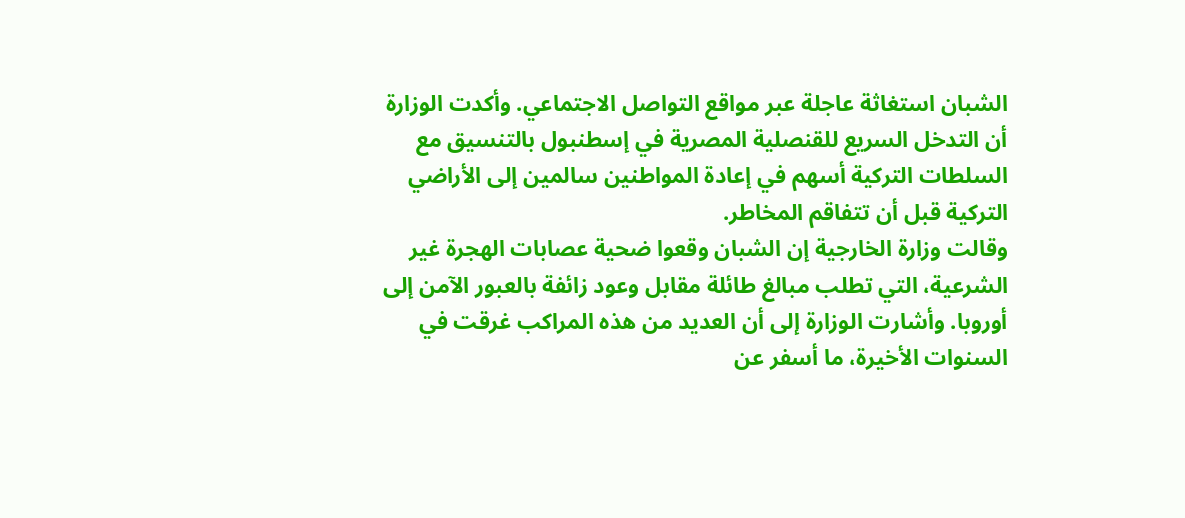الشبان استغاثة عاجلة عبر مواقع التواصل الاجتماعي. وأكدت الوزارة أن التدخل السريع للقنصلية المصرية في إسطنبول بالتنسيق مع السلطات التركية أسهم في إعادة المواطنين سالمين إلى الأراضي التركية قبل أن تتفاقم المخاطر.
وقالت وزارة الخارجية إن الشبان وقعوا ضحية عصابات الهجرة غير الشرعية، التي تطلب مبالغ طائلة مقابل وعود زائفة بالعبور الآمن إلى أوروبا. وأشارت الوزارة إلى أن العديد من هذه المراكب غرقت في السنوات الأخيرة، ما أسفر عن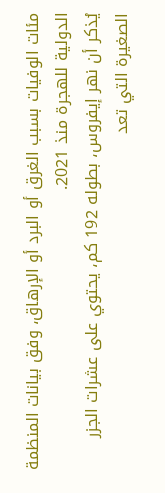مئات الوفيات بسبب الغرق أو البرد أو الإرهاق، وفق بيانات المنظمة الدولية للهجرة منذ 2021.
يُذكر أن نهر إيفروس، بطوله 192 كم، يحتوي على عشرات الجزر الصغيرة التي تعد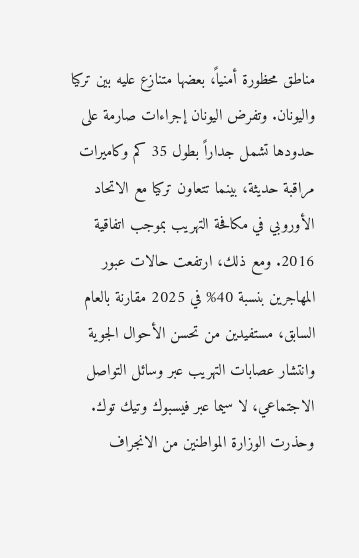مناطق محظورة أمنياً، بعضها متنازع عليه بين تركيا واليونان. وتفرض اليونان إجراءات صارمة على حدودها تشمل جداراً بطول 35 كم وكاميرات مراقبة حديثة، بينما تتعاون تركيا مع الاتحاد الأوروبي في مكافحة التهريب بموجب اتفاقية 2016. ومع ذلك، ارتفعت حالات عبور المهاجرين بنسبة 40% في 2025 مقارنة بالعام السابق، مستفيدين من تحسن الأحوال الجوية وانتشار عصابات التهريب عبر وسائل التواصل الاجتماعي، لا سيما عبر فيسبوك وتيك توك.
وحذرت الوزارة المواطنين من الانجراف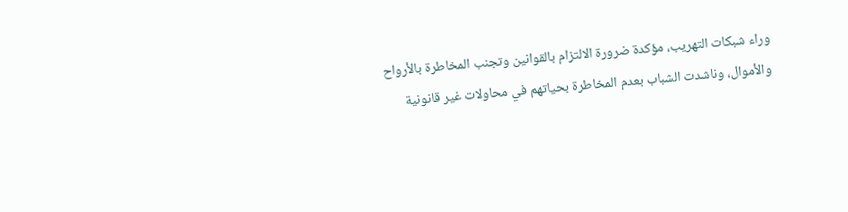وراء شبكات التهريب، مؤكدة ضرورة الالتزام بالقوانين وتجنب المخاطرة بالأرواح والأموال، وناشدت الشباب بعدم المخاطرة بحياتهم في محاولات غير قانونية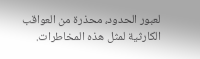لعبور الحدود، محذرة من العواقب الكارثية لمثل هذه المخاطرات.